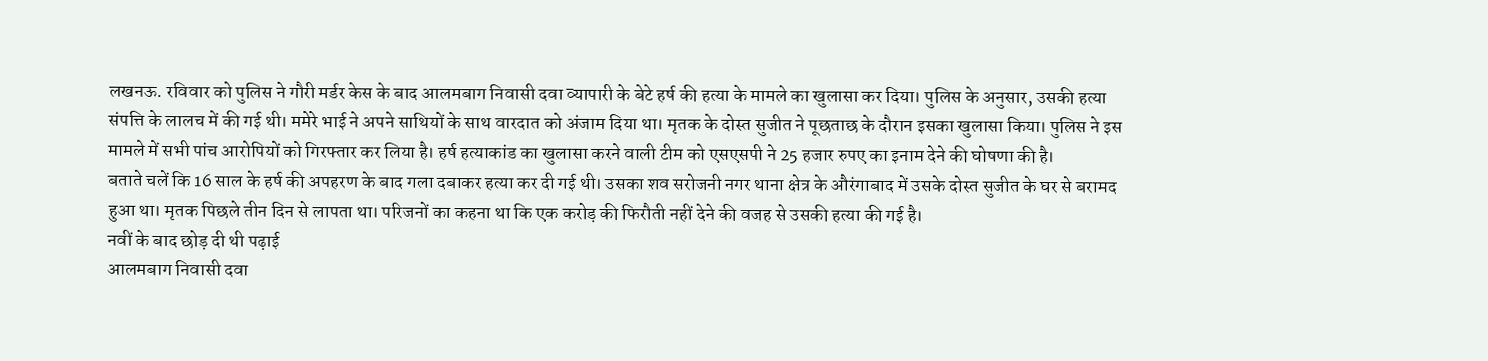लखनऊ. रविवार को पुलिस ने गौरी मर्डर केस के बाद आलमबाग निवासी दवा व्यापारी के बेटे हर्ष की हत्या के मामले का खुलासा कर दिया। पुलिस के अनुसार, उसकी हत्या संपत्ति के लालच में की गई थी। ममेरे भाई ने अपने साथियों के साथ वारदात को अंजाम दिया था। मृतक के दोस्त सुजीत ने पूछताछ के दौरान इसका खुलासा किया। पुलिस ने इस मामले में सभी पांच आरोपियों को गिरफ्तार कर लिया है। हर्ष हत्याकांड का खुलासा करने वाली टीम को एसएसपी ने 25 हजार रुपए का इनाम देने की घोषणा की है।
बताते चलें कि 16 साल के हर्ष की अपहरण के बाद गला दबाकर हत्या कर दी गई थी। उसका शव सरोजनी नगर थाना क्षेत्र के औरंगाबाद में उसके दोस्त सुजीत के घर से बरामद हुआ था। मृतक पिछले तीन दिन से लापता था। परिजनों का कहना था कि एक करोड़ की फिरौती नहीं देने की वजह से उसकी हत्या की गई है।
नवीं के बाद छोड़ दी थी पढ़ाई
आलमबाग निवासी दवा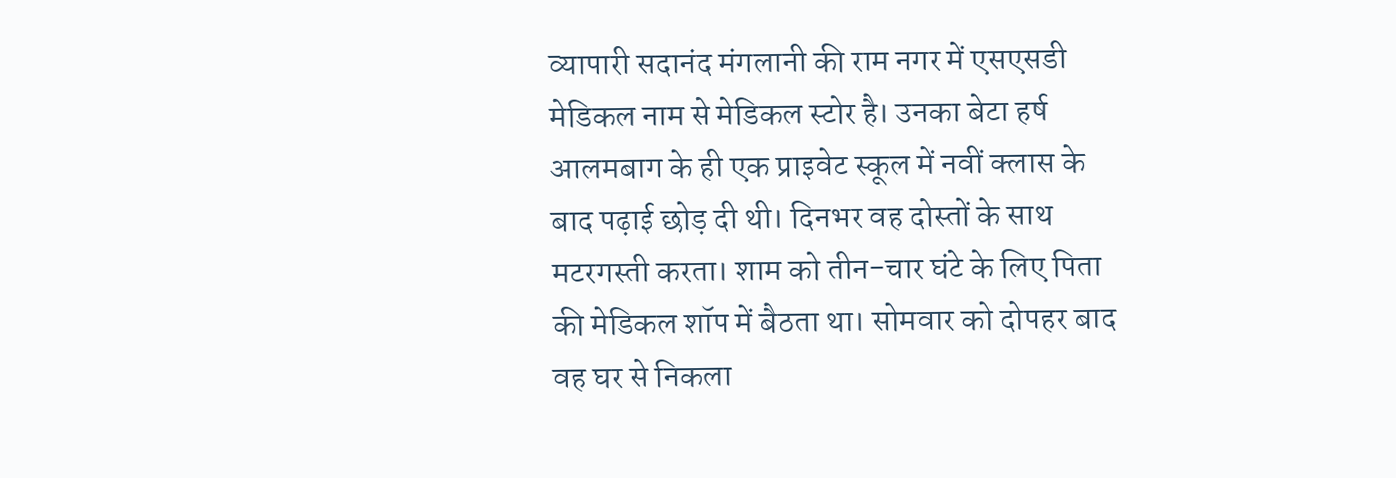व्यापारी सदानंद मंगलानी की राम नगर में एसएसडी मेडिकल नाम से मेडिकल स्टोर है। उनका बेटा हर्ष आलमबाग के ही एक प्राइवेट स्कूल में नवीं क्लास के बाद पढ़ाई छोड़ दी थी। दिनभर वह दोस्तों के साथ मटरगस्ती करता। शाम को तीन-चार घंटे के लिए पिता की मेडिकल शॉप में बैठता था। सोमवार को दोपहर बाद वह घर से निकला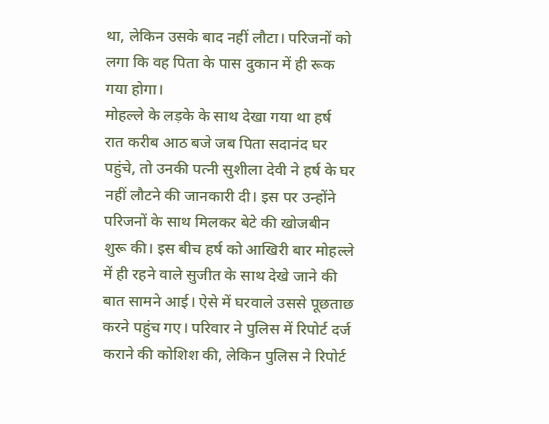था, लेकिन उसके बाद नहीं लौटा। परिजनों को लगा कि वह पिता के पास दुकान में ही रूक गया होगा।
मोहल्ले के लड़के के साथ देखा गया था हर्ष
रात करीब आठ बजे जब पिता सदानंद घर पहुंचे, तो उनकी पत्नी सुशीला देवी ने हर्ष के घर नहीं लौटने की जानकारी दी। इस पर उन्होंने परिजनों के साथ मिलकर बेटे की खोजबीन शुरू की। इस बीच हर्ष को आखिरी बार मोहल्ले में ही रहने वाले सुजीत के साथ देखे जाने की बात सामने आई। ऐसे में घरवाले उससे पूछताछ करने पहुंच गए। परिवार ने पुलिस में रिपोर्ट दर्ज कराने की कोशिश की, लेकिन पुलिस ने रिपोर्ट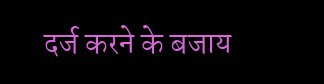दर्ज करने के बजाय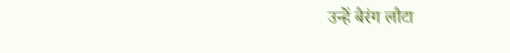उन्हें बैरंग लौटा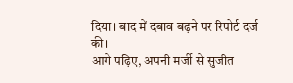दिया। बाद में दबाव बढ़ने पर रिपोर्ट दर्ज की।
आगे पढ़िए, अपनी मर्जी से सुजीत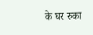के घर रुका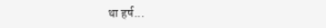था हर्ष...